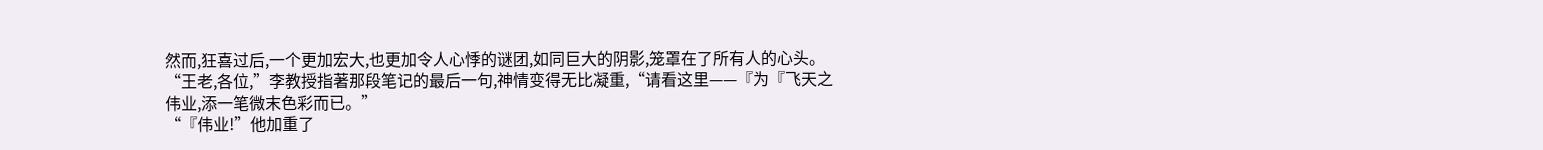然而,狂喜过后,一个更加宏大,也更加令人心悸的谜团,如同巨大的阴影,笼罩在了所有人的心头。
“王老,各位,”李教授指著那段笔记的最后一句,神情变得无比凝重,“请看这里——『为『飞天之伟业,添一笔微末色彩而已。”
“『伟业!”他加重了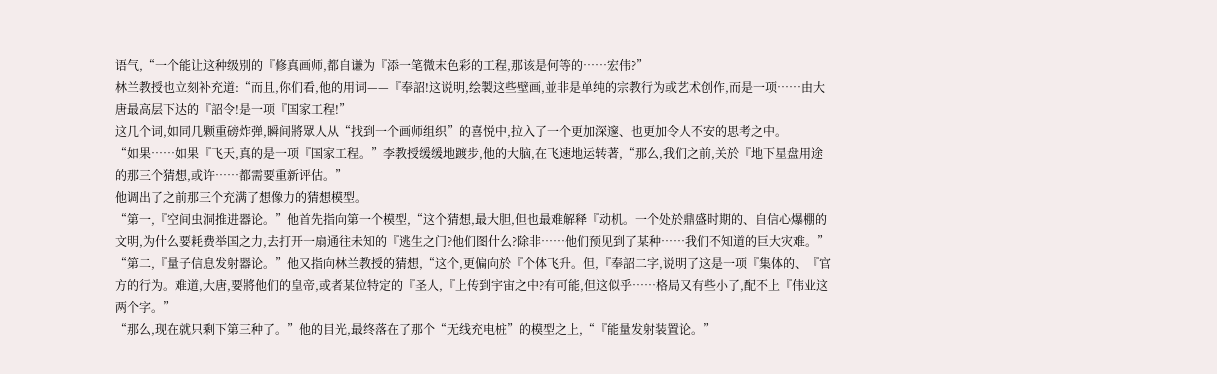语气,“一个能让这种级別的『修真画师,都自谦为『添一笔微末色彩的工程,那该是何等的……宏伟?”
林兰教授也立刻补充道:“而且,你们看,他的用词——『奉詔!这说明,绘製这些壁画,並非是单纯的宗教行为或艺术创作,而是一项……由大唐最高层下达的『詔令!是一项『国家工程!”
这几个词,如同几颗重磅炸弹,瞬间將眾人从“找到一个画师组织”的喜悦中,拉入了一个更加深邃、也更加令人不安的思考之中。
“如果……如果『飞天,真的是一项『国家工程。”李教授缓缓地踱步,他的大脑,在飞速地运转著,“那么,我们之前,关於『地下星盘用途的那三个猜想,或许……都需要重新评估。”
他调出了之前那三个充满了想像力的猜想模型。
“第一,『空间虫洞推进器论。”他首先指向第一个模型,“这个猜想,最大胆,但也最难解释『动机。一个处於鼎盛时期的、自信心爆棚的文明,为什么要耗费举国之力,去打开一扇通往未知的『逃生之门?他们图什么?除非……他们预见到了某种……我们不知道的巨大灾难。”
“第二,『量子信息发射器论。”他又指向林兰教授的猜想,“这个,更偏向於『个体飞升。但,『奉詔二字,说明了这是一项『集体的、『官方的行为。难道,大唐,要將他们的皇帝,或者某位特定的『圣人,『上传到宇宙之中?有可能,但这似乎……格局又有些小了,配不上『伟业这两个字。”
“那么,现在就只剩下第三种了。”他的目光,最终落在了那个“无线充电桩”的模型之上,“『能量发射装置论。”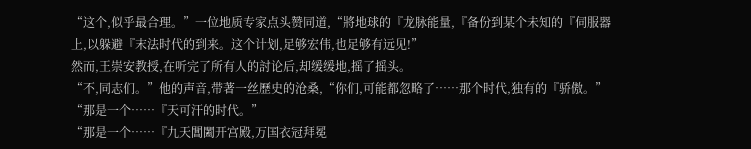“这个,似乎最合理。”一位地质专家点头赞同道,“將地球的『龙脉能量,『备份到某个未知的『伺服器上,以躲避『末法时代的到来。这个计划,足够宏伟,也足够有远见!”
然而,王崇安教授,在听完了所有人的討论后,却缓缓地,摇了摇头。
“不,同志们。”他的声音,带著一丝歷史的沧桑,“你们,可能都忽略了……那个时代,独有的『骄傲。”
“那是一个……『天可汗的时代。”
“那是一个……『九天閶闔开宫殿,万国衣冠拜冕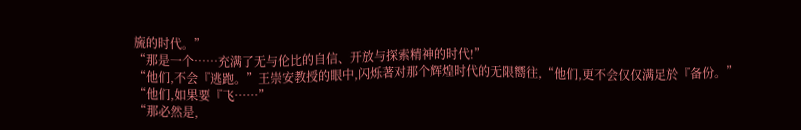旒的时代。”
“那是一个……充满了无与伦比的自信、开放与探索精神的时代!”
“他们,不会『逃跑。”王崇安教授的眼中,闪烁著对那个辉煌时代的无限嚮往,“他们,更不会仅仅满足於『备份。”
“他们,如果要『飞……”
“那必然是,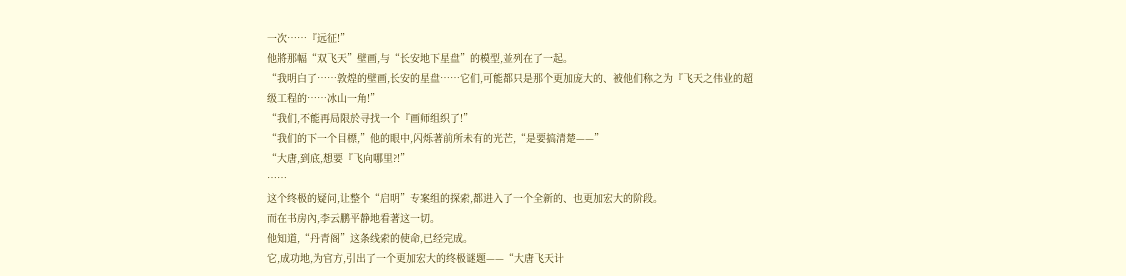一次……『远征!”
他將那幅“双飞天”壁画,与“长安地下星盘”的模型,並列在了一起。
“我明白了……敦煌的壁画,长安的星盘……它们,可能都只是那个更加庞大的、被他们称之为『飞天之伟业的超级工程的……冰山一角!”
“我们,不能再局限於寻找一个『画师组织了!”
“我们的下一个目標,”他的眼中,闪烁著前所未有的光芒,“是要搞清楚——”
“大唐,到底,想要『飞向哪里?!”
……
这个终极的疑问,让整个“启明”专案组的探索,都进入了一个全新的、也更加宏大的阶段。
而在书房內,李云鹏平静地看著这一切。
他知道,“丹青阁”这条线索的使命,已经完成。
它,成功地,为官方,引出了一个更加宏大的终极谜题——“大唐飞天计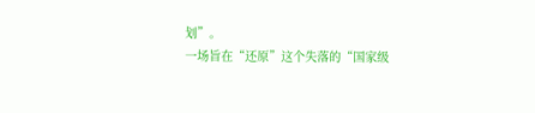划”。
一场旨在“还原”这个失落的“国家级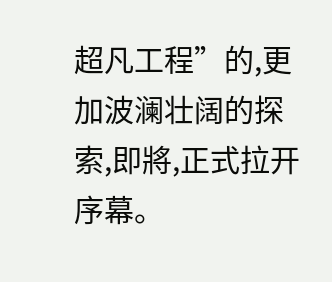超凡工程”的,更加波澜壮阔的探索,即將,正式拉开序幕。